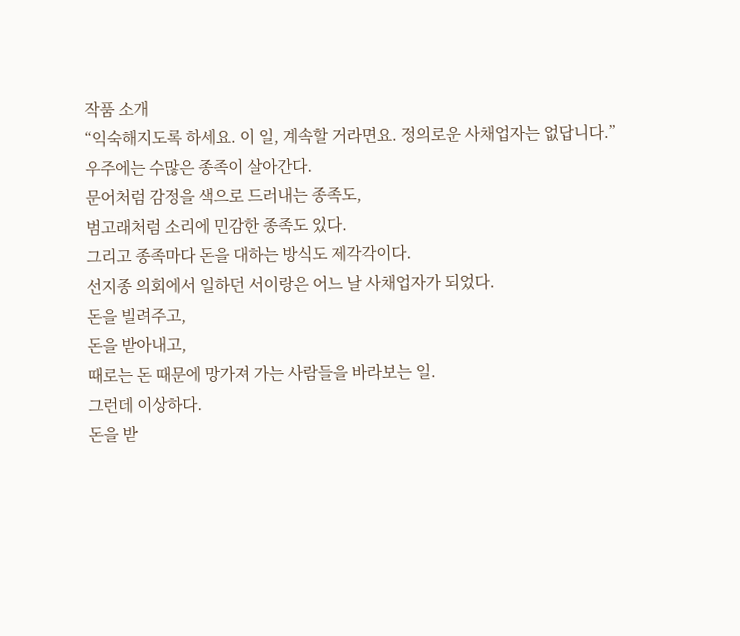작품 소개
“익숙해지도록 하세요. 이 일, 계속할 거라면요. 정의로운 사채업자는 없답니다.”
우주에는 수많은 종족이 살아간다.
문어처럼 감정을 색으로 드러내는 종족도,
범고래처럼 소리에 민감한 종족도 있다.
그리고 종족마다 돈을 대하는 방식도 제각각이다.
선지종 의회에서 일하던 서이랑은 어느 날 사채업자가 되었다.
돈을 빌려주고,
돈을 받아내고,
때로는 돈 때문에 망가져 가는 사람들을 바라보는 일.
그런데 이상하다.
돈을 받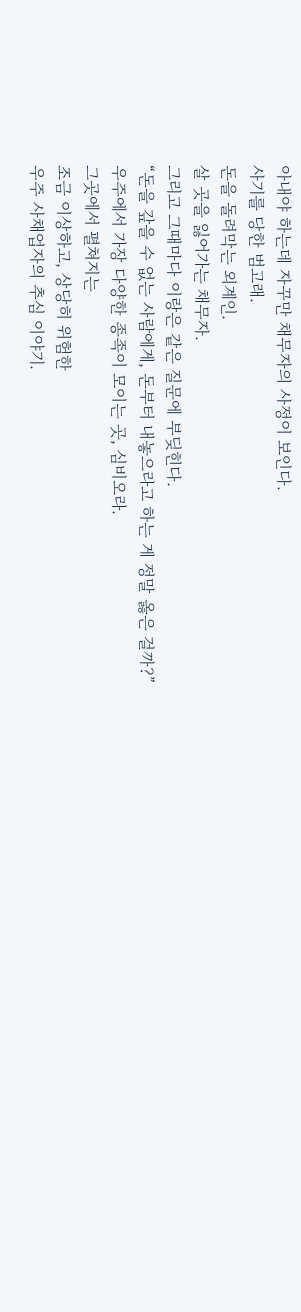아내야 하는데 자꾸만 채무자의 사정이 보인다.
사기를 당한 범고래.
돈을 돌려막는 외계인.
살 곳을 잃어가는 채무자.
그리고 그때마다 이랑은 같은 질문에 부딪힌다.
“돈을 갚을 수 없는 사람에게, 돈부터 내놓으라고 하는 게 정말 옳은 걸까?”
우주에서 가장 다양한 종족이 모이는 곳, 심비오라.
그곳에서 펼쳐지는
조금 이상하고, 상당히 위험한
우주 사채업자의 추심 이야기.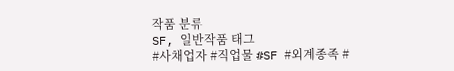작품 분류
SF, 일반작품 태그
#사채업자 #직업물 #SF #외계종족 #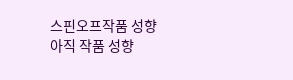스핀오프작품 성향
아직 작품 성향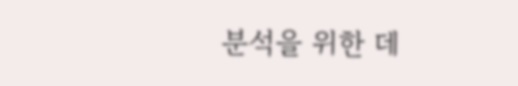분석을 위한 데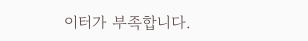이터가 부족합니다.